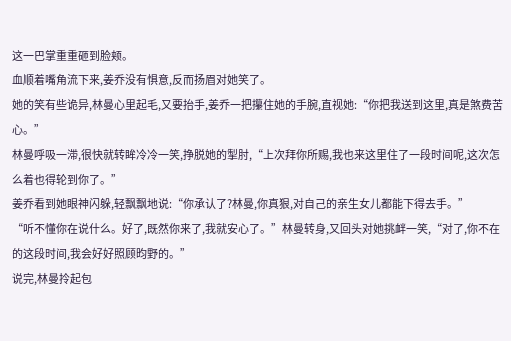这一巴掌重重砸到脸颊。
血顺着嘴角流下来,姜乔没有惧意,反而扬眉对她笑了。
她的笑有些诡异,林曼心里起毛,又要抬手,姜乔一把攥住她的手腕,直视她:“你把我送到这里,真是煞费苦心。”
林曼呼吸一滞,很快就转眸冷冷一笑,挣脱她的掣肘,“上次拜你所赐,我也来这里住了一段时间呢,这次怎么着也得轮到你了。”
姜乔看到她眼神闪躲,轻飘飘地说:“你承认了?林曼,你真狠,对自己的亲生女儿都能下得去手。”
“听不懂你在说什么。好了,既然你来了,我就安心了。”林曼转身,又回头对她挑衅一笑,“对了,你不在的这段时间,我会好好照顾昀野的。”
说完,林曼拎起包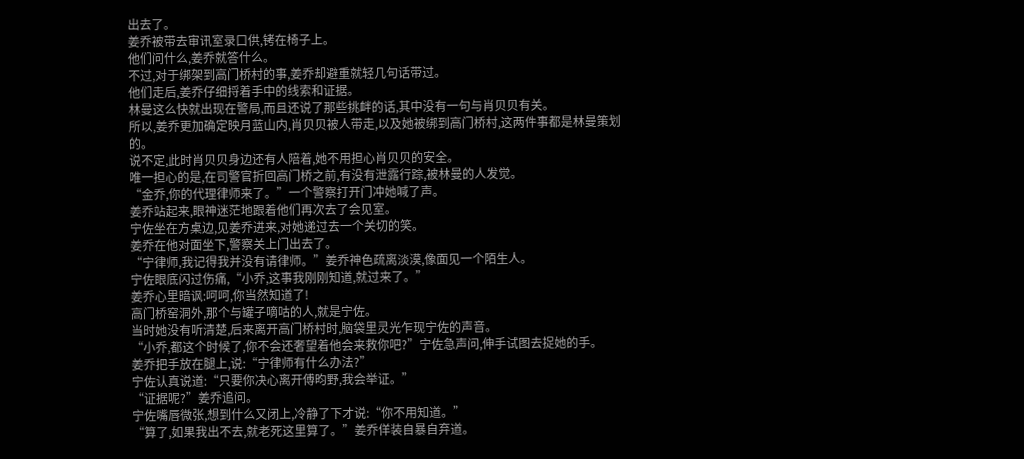出去了。
姜乔被带去审讯室录口供,铐在椅子上。
他们问什么,姜乔就答什么。
不过,对于绑架到高门桥村的事,姜乔却避重就轻几句话带过。
他们走后,姜乔仔细捋着手中的线索和证据。
林曼这么快就出现在警局,而且还说了那些挑衅的话,其中没有一句与肖贝贝有关。
所以,姜乔更加确定映月蓝山内,肖贝贝被人带走,以及她被绑到高门桥村,这两件事都是林曼策划的。
说不定,此时肖贝贝身边还有人陪着,她不用担心肖贝贝的安全。
唯一担心的是,在司警官折回高门桥之前,有没有泄露行踪,被林曼的人发觉。
“金乔,你的代理律师来了。”一个警察打开门冲她喊了声。
姜乔站起来,眼神迷茫地跟着他们再次去了会见室。
宁佐坐在方桌边,见姜乔进来,对她递过去一个关切的笑。
姜乔在他对面坐下,警察关上门出去了。
“宁律师,我记得我并没有请律师。”姜乔神色疏离淡漠,像面见一个陌生人。
宁佐眼底闪过伤痛,“小乔,这事我刚刚知道,就过来了。”
姜乔心里暗讽:呵呵,你当然知道了!
高门桥窑洞外,那个与罐子嘀咕的人,就是宁佐。
当时她没有听清楚,后来离开高门桥村时,脑袋里灵光乍现宁佐的声音。
“小乔,都这个时候了,你不会还奢望着他会来救你吧?”宁佐急声问,伸手试图去捉她的手。
姜乔把手放在腿上,说:“宁律师有什么办法?”
宁佐认真说道:“只要你决心离开傅昀野,我会举证。”
“证据呢?”姜乔追问。
宁佐嘴唇微张,想到什么又闭上,冷静了下才说:“你不用知道。”
“算了,如果我出不去,就老死这里算了。”姜乔佯装自暴自弃道。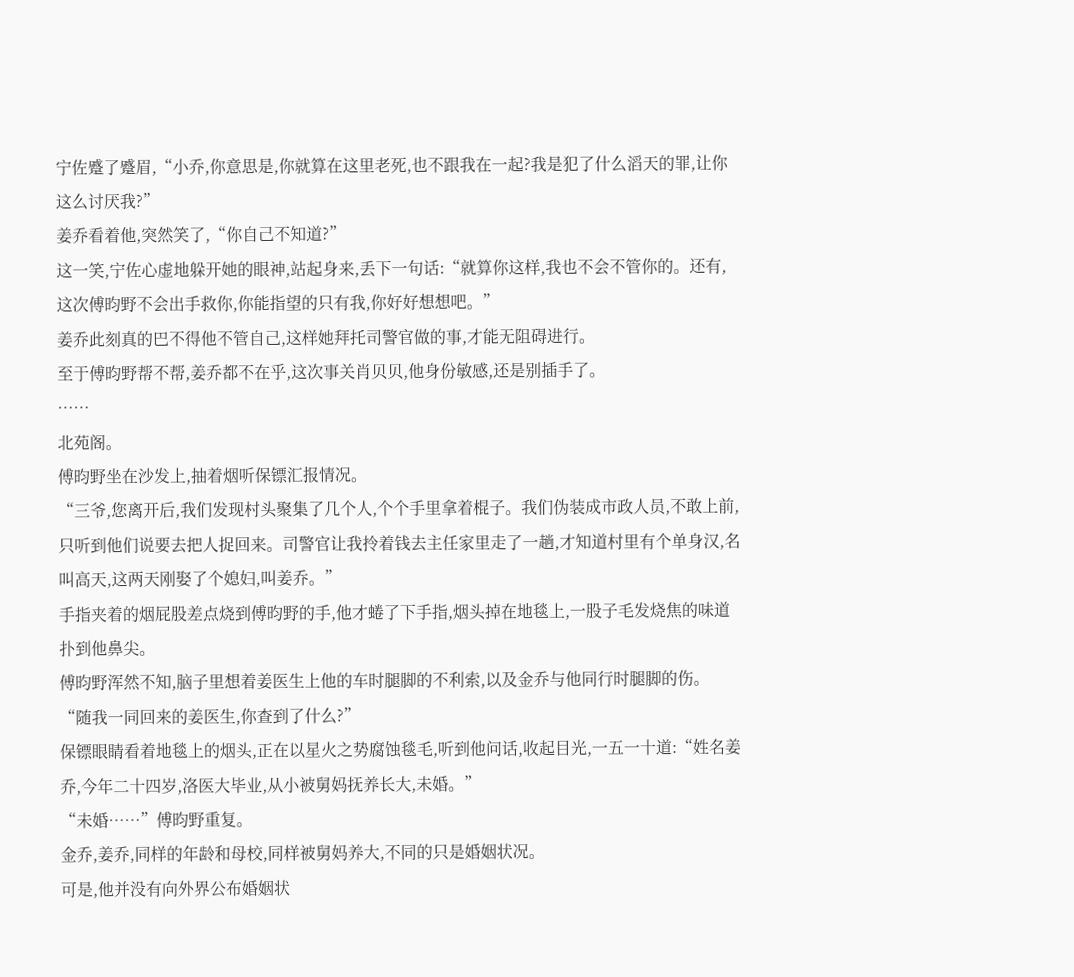宁佐蹙了蹙眉,“小乔,你意思是,你就算在这里老死,也不跟我在一起?我是犯了什么滔天的罪,让你这么讨厌我?”
姜乔看着他,突然笑了,“你自己不知道?”
这一笑,宁佐心虚地躲开她的眼神,站起身来,丢下一句话:“就算你这样,我也不会不管你的。还有,这次傅昀野不会出手救你,你能指望的只有我,你好好想想吧。”
姜乔此刻真的巴不得他不管自己,这样她拜托司警官做的事,才能无阻碍进行。
至于傅昀野帮不帮,姜乔都不在乎,这次事关肖贝贝,他身份敏感,还是别插手了。
……
北苑阁。
傅昀野坐在沙发上,抽着烟听保镖汇报情况。
“三爷,您离开后,我们发现村头聚集了几个人,个个手里拿着棍子。我们伪装成市政人员,不敢上前,只听到他们说要去把人捉回来。司警官让我拎着钱去主任家里走了一趟,才知道村里有个单身汉,名叫高天,这两天刚娶了个媳妇,叫姜乔。”
手指夹着的烟屁股差点烧到傅昀野的手,他才蜷了下手指,烟头掉在地毯上,一股子毛发烧焦的味道扑到他鼻尖。
傅昀野浑然不知,脑子里想着姜医生上他的车时腿脚的不利索,以及金乔与他同行时腿脚的伤。
“随我一同回来的姜医生,你查到了什么?”
保镖眼睛看着地毯上的烟头,正在以星火之势腐蚀毯毛,听到他问话,收起目光,一五一十道:“姓名姜乔,今年二十四岁,洛医大毕业,从小被舅妈抚养长大,未婚。”
“未婚……”傅昀野重复。
金乔,姜乔,同样的年龄和母校,同样被舅妈养大,不同的只是婚姻状况。
可是,他并没有向外界公布婚姻状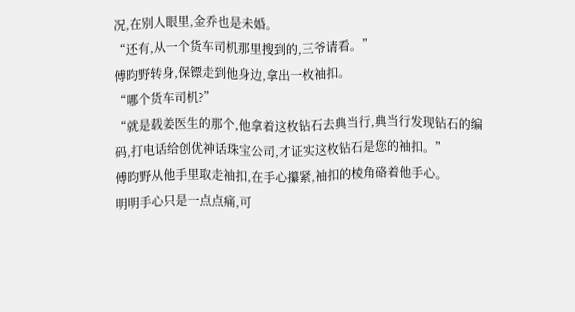况,在别人眼里,金乔也是未婚。
“还有,从一个货车司机那里搜到的,三爷请看。”
傅昀野转身,保镖走到他身边,拿出一枚袖扣。
“哪个货车司机?”
“就是载姜医生的那个,他拿着这枚钻石去典当行,典当行发现钻石的编码,打电话给创优神话珠宝公司,才证实这枚钻石是您的袖扣。”
傅昀野从他手里取走袖扣,在手心攥紧,袖扣的棱角硌着他手心。
明明手心只是一点点痛,可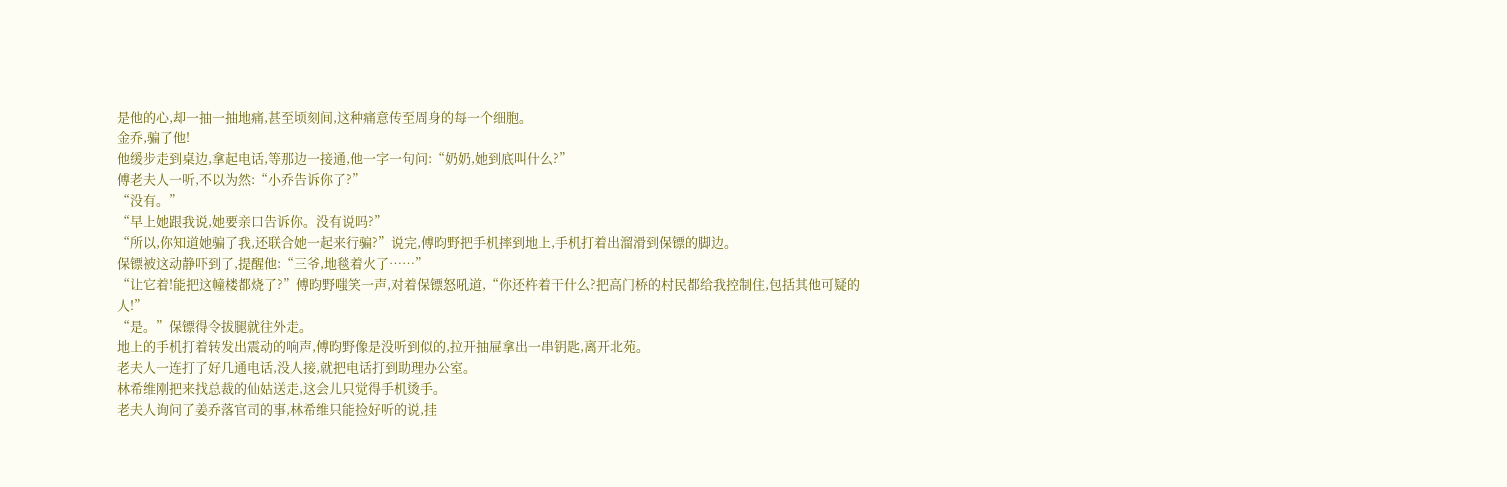是他的心,却一抽一抽地痛,甚至顷刻间,这种痛意传至周身的每一个细胞。
金乔,骗了他!
他缓步走到桌边,拿起电话,等那边一接通,他一字一句问:“奶奶,她到底叫什么?”
傅老夫人一听,不以为然:“小乔告诉你了?”
“没有。”
“早上她跟我说,她要亲口告诉你。没有说吗?”
“所以,你知道她骗了我,还联合她一起来行骗?”说完,傅昀野把手机摔到地上,手机打着出溜滑到保镖的脚边。
保镖被这动静吓到了,提醒他:“三爷,地毯着火了……”
“让它着!能把这幢楼都烧了?”傅昀野嗤笑一声,对着保镖怒吼道,“你还杵着干什么?把高门桥的村民都给我控制住,包括其他可疑的人!”
“是。”保镖得令拔腿就往外走。
地上的手机打着转发出震动的响声,傅昀野像是没听到似的,拉开抽屉拿出一串钥匙,离开北苑。
老夫人一连打了好几通电话,没人接,就把电话打到助理办公室。
林希维刚把来找总裁的仙姑送走,这会儿只觉得手机烫手。
老夫人询问了姜乔落官司的事,林希维只能捡好听的说,挂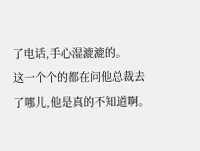了电话,手心湿漉漉的。
这一个个的都在问他总裁去了哪儿,他是真的不知道啊。